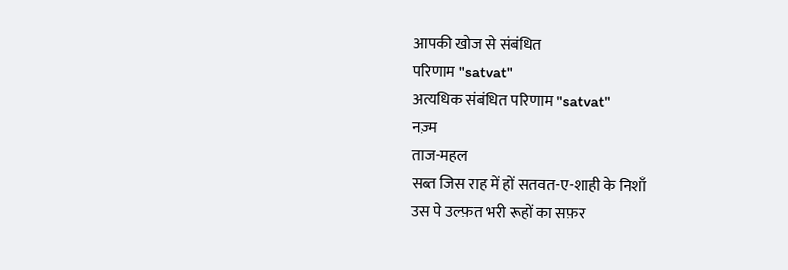आपकी खोज से संबंधित
परिणाम "satvat"
अत्यधिक संबंधित परिणाम "satvat"
नज़्म
ताज-महल
सब्त जिस राह में हों सतवत-ए-शाही के निशाँ
उस पे उल्फ़त भरी रूहों का सफ़र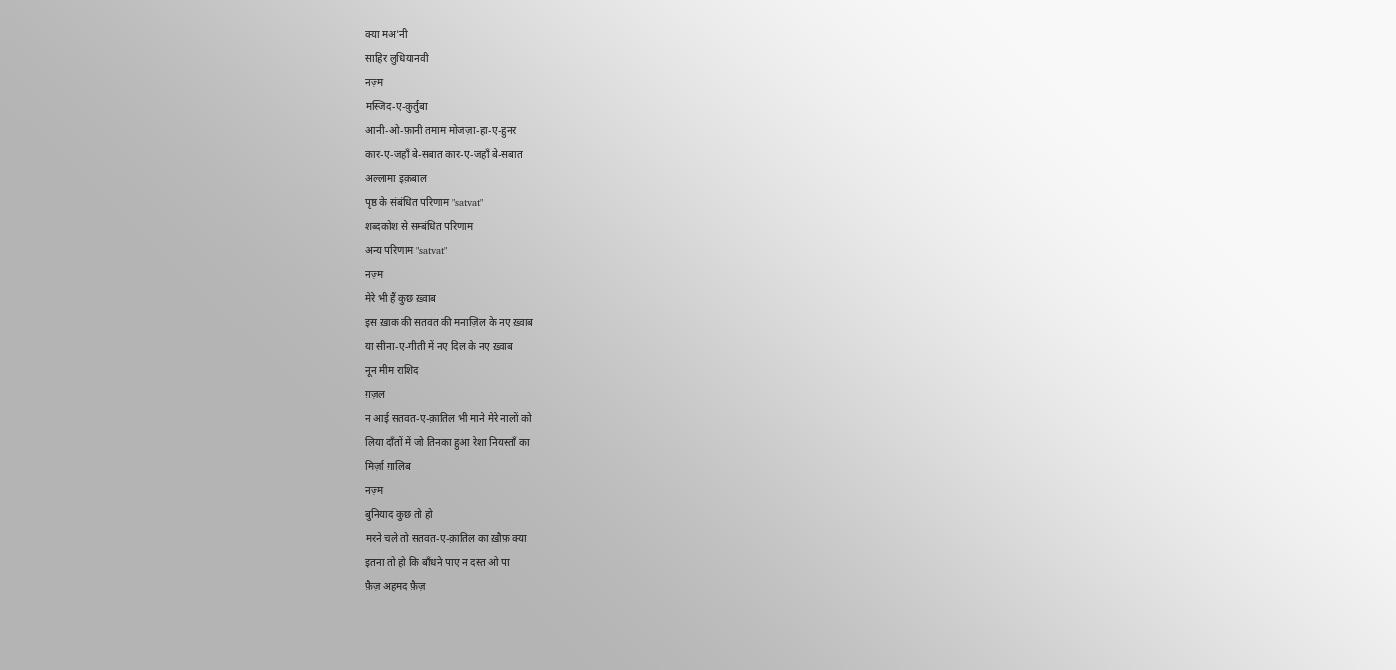क्या मअ'नी
साहिर लुधियानवी
नज़्म
मस्जिद-ए-क़ुर्तुबा
आनी-ओ-फ़ानी तमाम मोजज़ा-हा-ए-हुनर
कार-ए-जहाँ बे-सबात कार-ए-जहाँ बे-सबात
अल्लामा इक़बाल
पृष्ठ के संबंधित परिणाम "satvat"
शब्दकोश से सम्बंधित परिणाम
अन्य परिणाम "satvat"
नज़्म
मेरे भी हैं कुछ ख़्वाब
इस ख़ाक की सतवत की मनाज़िल के नए ख़्वाब
या सीना-ए-गीती में नए दिल के नए ख़्वाब
नून मीम राशिद
ग़ज़ल
न आई सतवत-ए-क़ातिल भी माने मेरे नालों को
लिया दाँतों में जो तिनका हुआ रेशा नियस्ताँ का
मिर्ज़ा ग़ालिब
नज़्म
बुनियाद कुछ तो हो
मरने चले तो सतवत-ए-क़ातिल का ख़ौफ़ क्या
इतना तो हो कि बाँधने पाए न दस्त ओ पा
फ़ैज़ अहमद फ़ैज़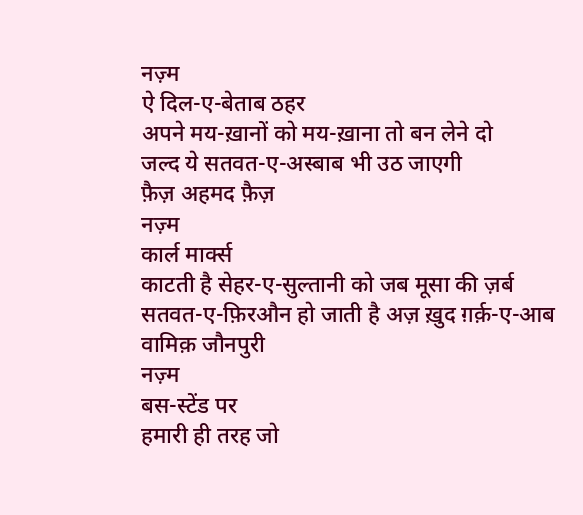नज़्म
ऐ दिल-ए-बेताब ठहर
अपने मय-ख़ानों को मय-ख़ाना तो बन लेने दो
जल्द ये सतवत-ए-अस्बाब भी उठ जाएगी
फ़ैज़ अहमद फ़ैज़
नज़्म
कार्ल मार्क्स
काटती है सेहर-ए-सुल्तानी को जब मूसा की ज़र्ब
सतवत-ए-फ़िरऔन हो जाती है अज़ ख़ुद ग़र्क़-ए-आब
वामिक़ जौनपुरी
नज़्म
बस-स्टेंड पर
हमारी ही तरह जो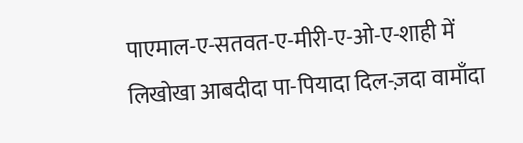पाएमाल-ए-सतवत-ए-मीरी-ए-ओ-ए-शाही में
लिखोखा आबदीदा पा-पियादा दिल-ज़दा वामाँदा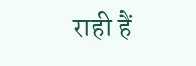राही हैं